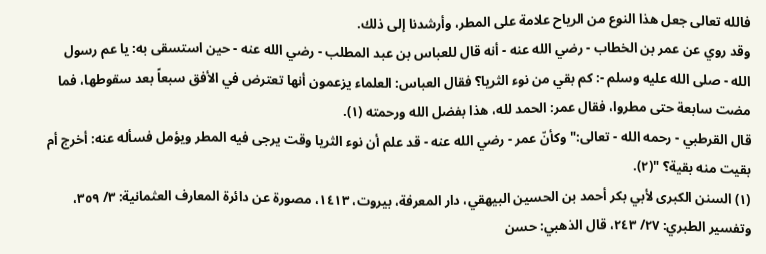فالله تعالى جعل هذا النوع من الرياح علامة على المطر، وأرشدنا إلى ذلك.
وقد روي عن عمر بن الخطاب - رضي الله عنه - أنه قال للعباس بن عبد المطلب - رضي الله عنه - حين استسقى به: يا عم رسول الله - صلى الله عليه وسلم -: كم بقي من نوء الثريا؟ فقال العباس: العلماء يزعمون أنها تعترض في الأفق سبعاً بعد سقوطها، فما مضت سابعة حتى مطروا، فقال عمر: الحمد لله، هذا بفضل الله ورحمته (١).
قال القرطبي - رحمه الله - تعالى:"وكأنّ عمر - رضي الله عنه - قد علم أن نوء الثريا وقت يرجى فيه المطر ويؤمل فسأله عنه: أخرج أم بقيت منه بقية؟ "(٢).
(١) السنن الكبرى لأبي بكر أحمد بن الحسين البيهقي، دار المعرفة، بيروت، ١٤١٣، مصورة عن دائرة المعارف العثمانية: ٣/ ٣٥٩، وتفسير الطبري: ٢٧/ ٢٤٣، قال الذهبي: حسن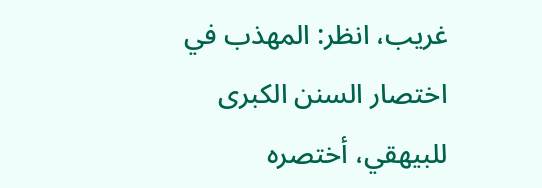غريب، انظر: المهذب في اختصار السنن الكبرى للبيهقي، أختصره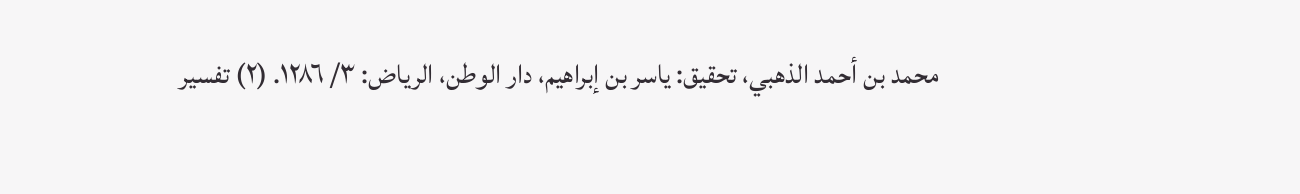محمد بن أحمد الذهبي، تحقيق: ياسر بن إبراهيم، دار الوطن، الرياض: ٣/ ١٢٨٦. (٢) تفسير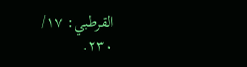القرطبي: ١٧/ ٢٣٠.